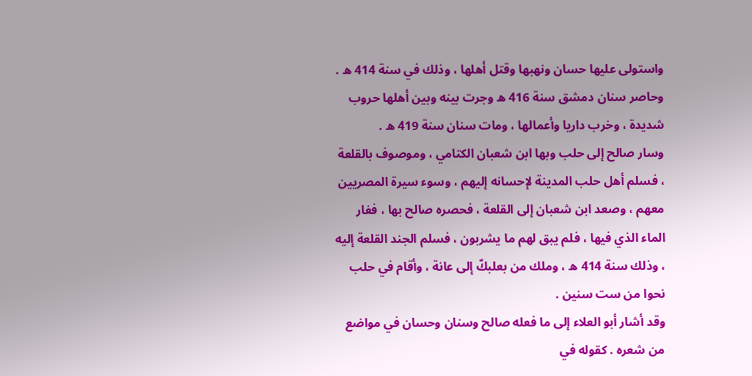واستولى عليها حسان ونهبها وقتل أهلها ، وذلك في سنة 414 ه .
وحاصر سنان دمشق سنة 416 ه وجرت بينه وبين أهلها حروب شديدة ، وخرب داريا وأعمالها ، ومات سنان سنة 419 ه .
وسار صالح إلى حلب وبها ابن شعبان الكتامي ، وموصوف بالقلعة ، فسلم أهل حلب المدينة لإحسانه إليهم ، وسوء سيرة المصريين معهم ، وصعد ابن شعبان إلى القلعة ، فحصره صالح بها ، فغار الماء الذي فيها ، فلم يبق لهم ما يشربون ، فسلم الجند القلعة إليه ، وذلك سنة 414 ه ، وملك من بعلبكّ إلى عانة ، وأقام في حلب نحوا من ست سنين .
وقد أشار أبو العلاء إلى ما فعله صالح وسنان وحسان في مواضع من شعره . كقوله في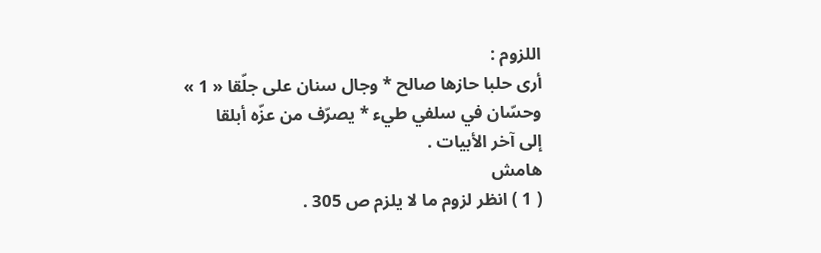اللزوم :
أرى حلبا حازها صالح * وجال سنان على جلّقا « 1 »
وحسّان في سلفي طيء * يصرّف من عزّه أبلقا
إلى آخر الأبيات .
هامش
( 1 ) انظر لزوم ما لا يلزم ص 305 .